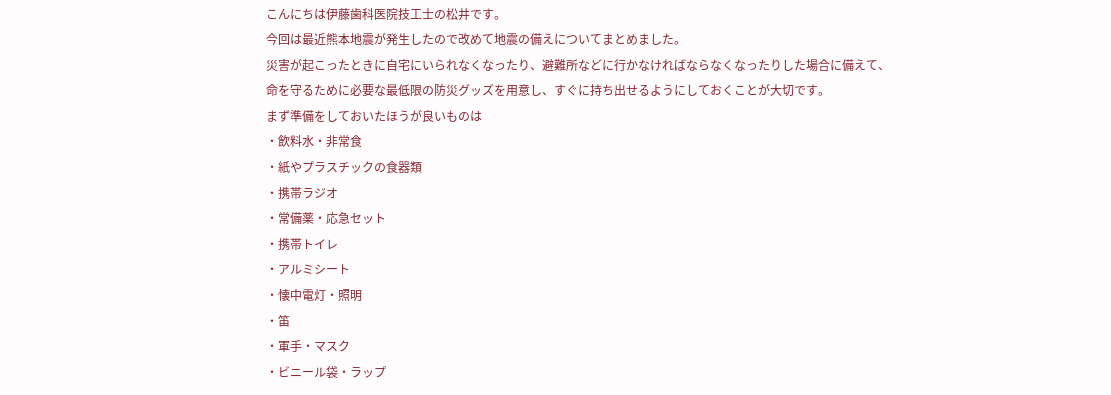こんにちは伊藤歯科医院技工士の松井です。
今回は最近熊本地震が発生したので改めて地震の備えについてまとめました。
災害が起こったときに自宅にいられなくなったり、避難所などに行かなければならなくなったりした場合に備えて、
命を守るために必要な最低限の防災グッズを用意し、すぐに持ち出せるようにしておくことが大切です。
まず準備をしておいたほうが良いものは
・飲料水・非常食
・紙やプラスチックの食器類
・携帯ラジオ
・常備薬・応急セット
・携帯トイレ
・アルミシート
・懐中電灯・照明
・笛
・軍手・マスク
・ビニール袋・ラップ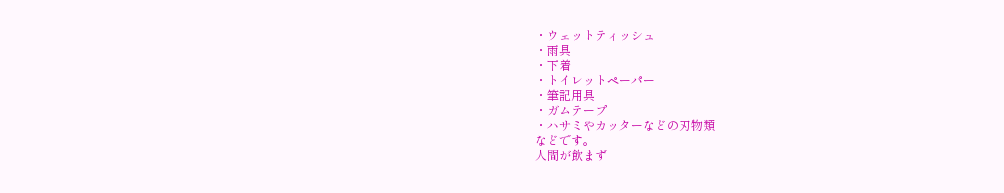・ウェットティッシュ
・雨具
・下着
・トイレットペーパー
・筆記用具
・ガムテープ
・ハサミやカッターなどの刃物類
などです。
人間が飲まず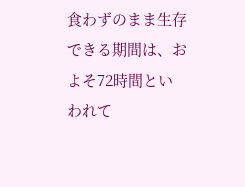食わずのまま生存できる期間は、およそ72時間といわれて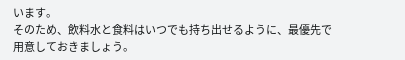います。
そのため、飲料水と食料はいつでも持ち出せるように、最優先で用意しておきましょう。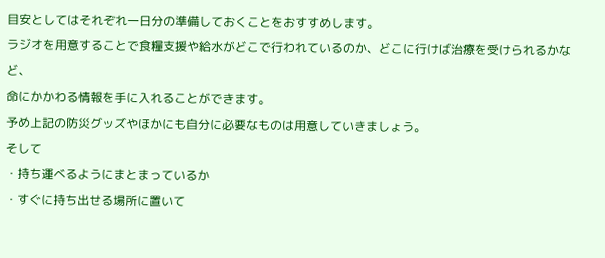目安としてはそれぞれ一日分の準備しておくことをおすすめします。
ラジオを用意することで食糧支援や給水がどこで行われているのか、どこに行けば治療を受けられるかなど、
命にかかわる情報を手に入れることができます。
予め上記の防災グッズやほかにも自分に必要なものは用意していきましょう。
そして
・持ち運べるようにまとまっているか
・すぐに持ち出せる場所に置いて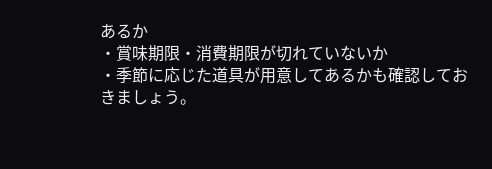あるか
・賞味期限・消費期限が切れていないか
・季節に応じた道具が用意してあるかも確認しておきましょう。